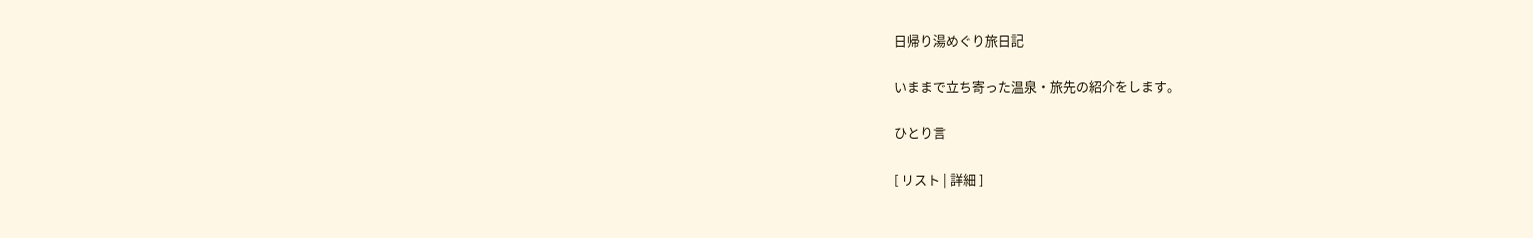日帰り湯めぐり旅日記

いままで立ち寄った温泉・旅先の紹介をします。

ひとり言

[ リスト | 詳細 ]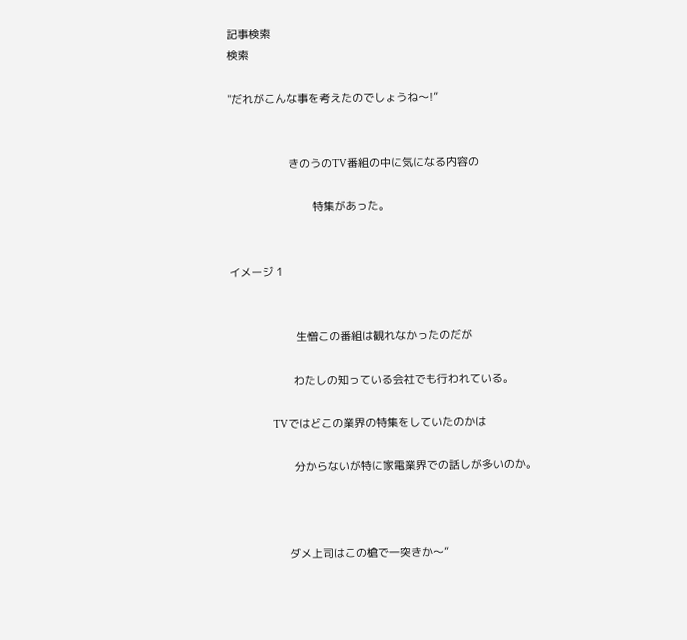記事検索
検索

"だれがこんな事を考えたのでしょうね〜!”


                    きのうのTV番組の中に気になる内容の

                            特集があった。


イメージ 1


                      生憎この番組は観れなかったのだが

                     わたしの知っている会社でも行われている。

                     TVではどこの業界の特集をしていたのかは

                     分からないが特に家電業界での話しが多いのか。



                   ダメ上司はこの槍で一突きか〜”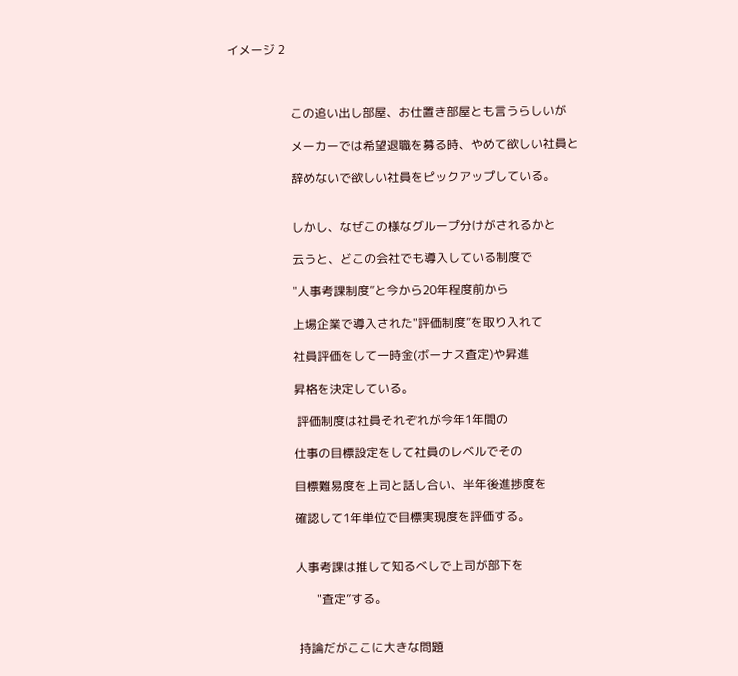イメージ 2



                     この追い出し部屋、お仕置き部屋とも言うらしいが

                     メーカーでは希望退職を募る時、やめて欲しい社員と

                     辞めないで欲しい社員をピックアップしている。


                     しかし、なぜこの様なグループ分けがされるかと

                     云うと、どこの会社でも導入している制度で

                     "人事考課制度”と今から20年程度前から

                     上場企業で導入された"評価制度”を取り入れて

                     社員評価をして一時金(ボーナス査定)や昇進

                     昇格を決定している。

                      評価制度は社員それぞれが今年1年間の

                     仕事の目標設定をして社員のレベルでその

                     目標難易度を上司と話し合い、半年後進捗度を

                     確認して1年単位で目標実現度を評価する。


                     人事考課は推して知るべしで上司が部下を

                            "査定”する。


                      持論だがここに大きな問題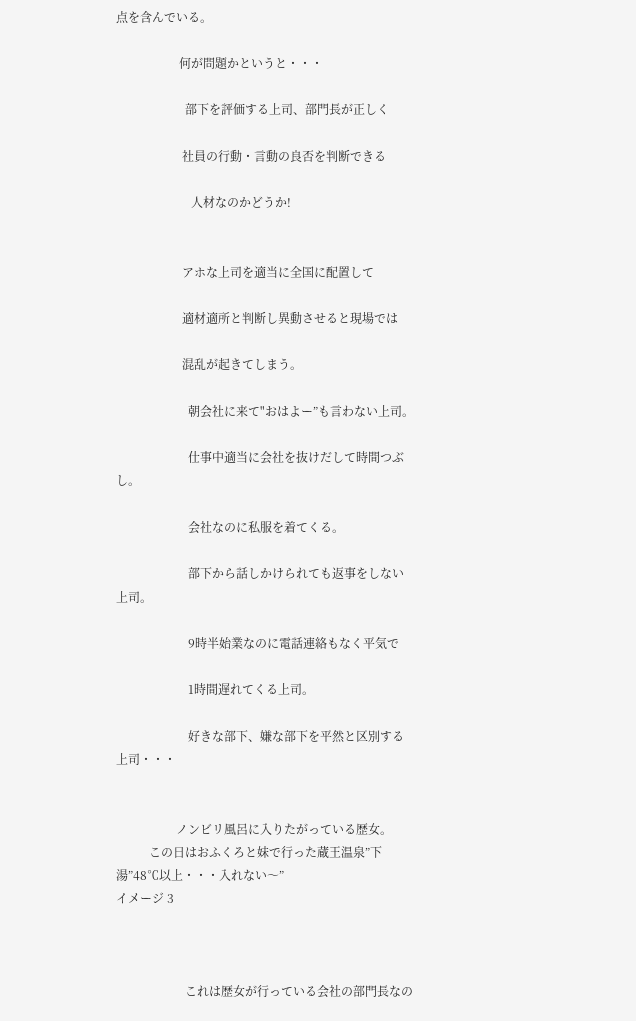点を含んでいる。

                     何が問題かというと・・・

                       部下を評価する上司、部門長が正しく

                      社員の行動・言動の良否を判断できる

                         人材なのかどうか!


                      アホな上司を適当に全国に配置して

                      適材適所と判断し異動させると現場では

                      混乱が起きてしまう。

                        朝会社に来て"おはよー”も言わない上司。

                        仕事中適当に会社を抜けだして時間つぶし。

                        会社なのに私服を着てくる。

                        部下から話しかけられても返事をしない上司。

                        9時半始業なのに電話連絡もなく平気で

                        1時間遅れてくる上司。

                        好きな部下、嫌な部下を平然と区別する上司・・・


                    ノンビリ風呂に入りたがっている歴女。
           この日はおふくろと妹で行った蔵王温泉”下湯”48℃以上・・・入れない〜”
イメージ 3



                       これは歴女が行っている会社の部門長なの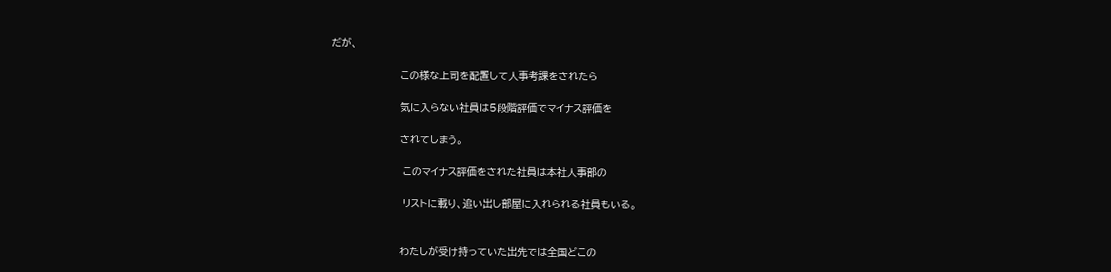だが、

                       この様な上司を配置して人事考課をされたら

                       気に入らない社員は5段階評価でマイナス評価を

                       されてしまう。

                        このマイナス評価をされた社員は本社人事部の

                        リストに載り、追い出し部屋に入れられる社員もいる。


                       わたしが受け持っていた出先では全国どこの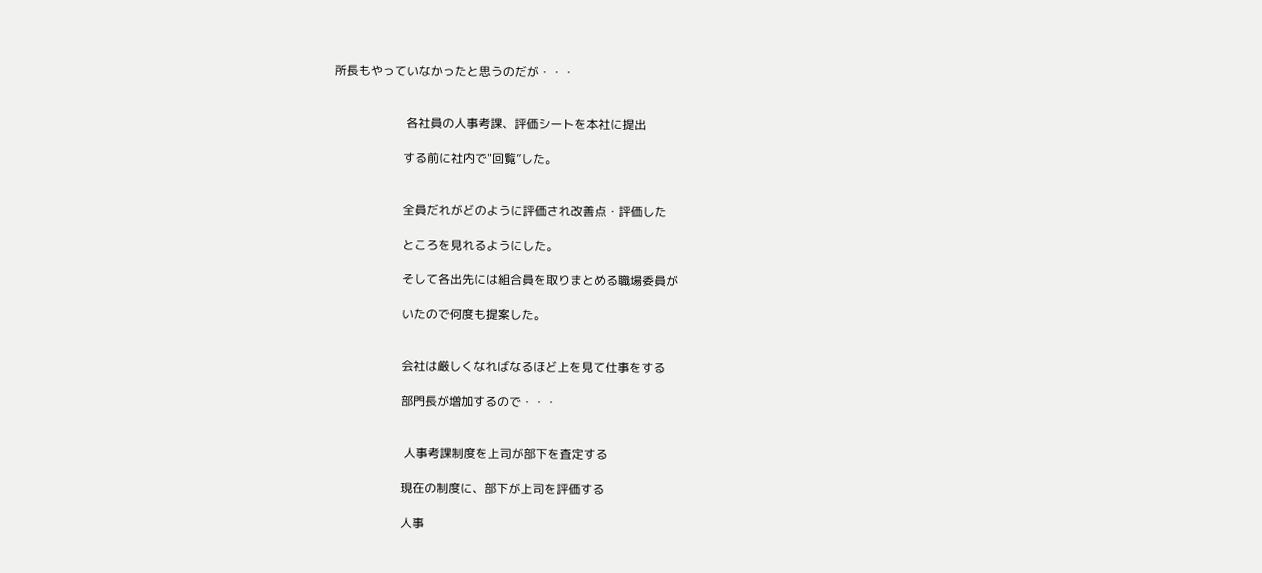所長もやっていなかったと思うのだが・・・


                        各社員の人事考課、評価シートを本社に提出

                       する前に社内で"回覧”した。


                       全員だれがどのように評価され改善点・評価した

                       ところを見れるようにした。

                       そして各出先には組合員を取りまとめる職場委員が

                       いたので何度も提案した。


                       会社は厳しくなればなるほど上を見て仕事をする

                       部門長が増加するので・・・


                        人事考課制度を上司が部下を査定する

                       現在の制度に、部下が上司を評価する

                       人事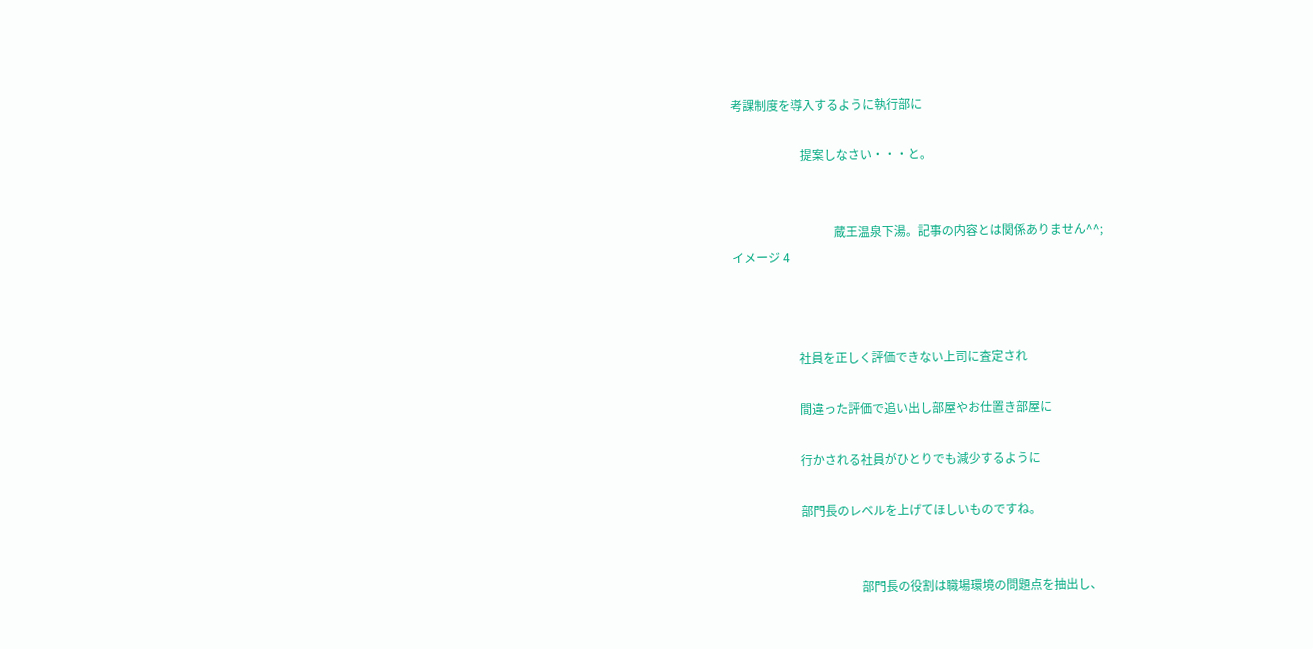考課制度を導入するように執行部に

                       提案しなさい・・・と。


                                  蔵王温泉下湯。記事の内容とは関係ありません^^;
イメージ 4



                      社員を正しく評価できない上司に査定され

                      間違った評価で追い出し部屋やお仕置き部屋に

                      行かされる社員がひとりでも減少するように

                      部門長のレベルを上げてほしいものですね。


                                          部門長の役割は職場環境の問題点を抽出し、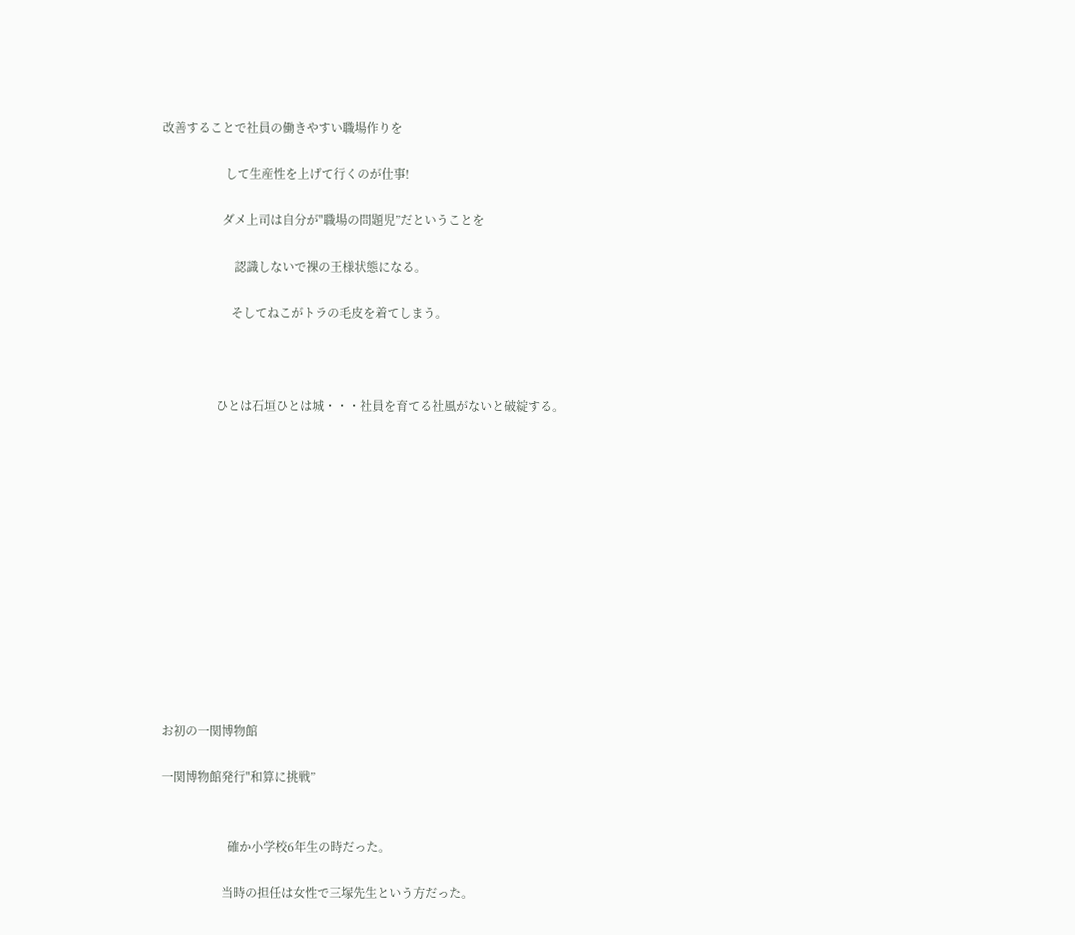改善することで社員の働きやすい職場作りを

                     して生産性を上げて行くのが仕事!

                    ダメ上司は自分が"職場の問題児”だということを

                        認識しないで裸の王様状態になる。

                       そしてねこがトラの毛皮を着てしまう。



                  ひとは石垣ひとは城・・・社員を育てる社風がないと破綻する。













お初の一関博物館

一関博物館発行"和算に挑戦”


                      確か小学校6年生の時だった。

                    当時の担任は女性で三塚先生という方だった。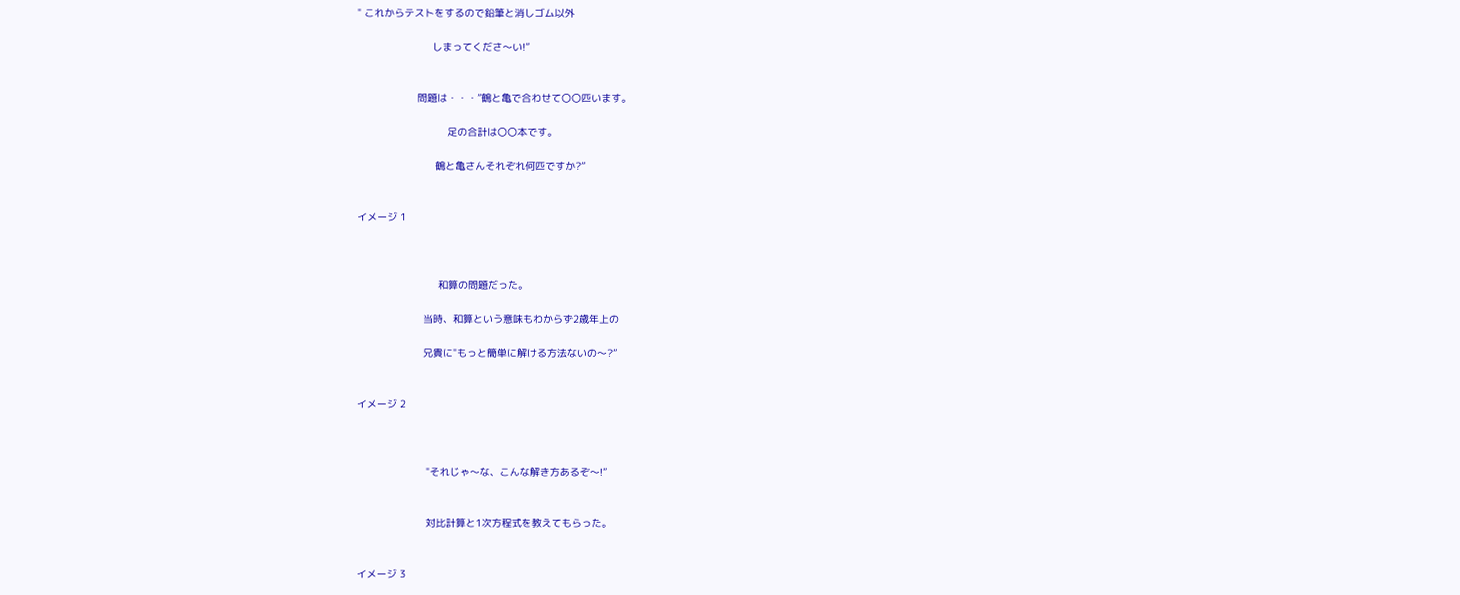" これからテストをするので鉛筆と消しゴム以外

                         しまってくださ〜い!”


                    問題は・・・”鶴と亀で合わせて〇〇匹います。

                              足の合計は〇〇本です。

                          鶴と亀さんそれぞれ何匹ですか?”


イメージ 1



                           和算の問題だった。

                      当時、和算という意味もわからず2歳年上の

                      兄貴に"もっと簡単に解ける方法ないの〜?”


イメージ 2



                       "それじゃ〜な、こんな解き方あるぞ〜!”


                       対比計算と1次方程式を教えてもらった。


イメージ 3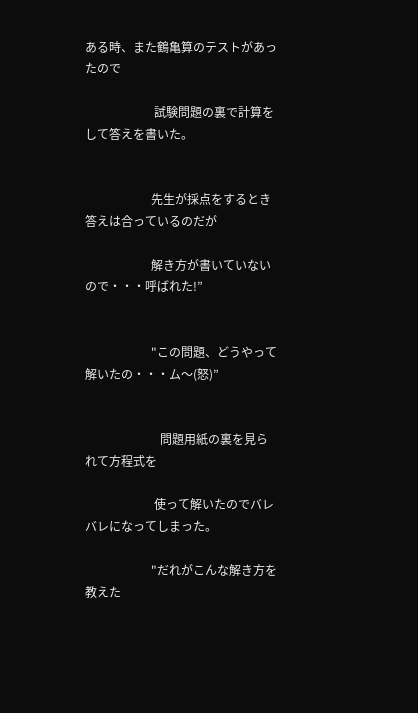ある時、また鶴亀算のテストがあったので

                       試験問題の裏で計算をして答えを書いた。


                      先生が採点をするとき答えは合っているのだが

                      解き方が書いていないので・・・呼ばれた!”


                      "この問題、どうやって解いたの・・・ム〜(怒)”


                         問題用紙の裏を見られて方程式を

                       使って解いたのでバレバレになってしまった。

                      "だれがこんな解き方を教えた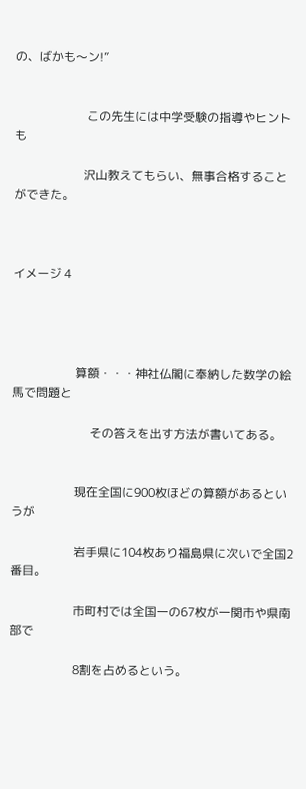の、ばかも〜ン!”


                        この先生には中学受験の指導やヒントも

                       沢山教えてもらい、無事合格することができた。



イメージ 4




                     算額・・・神社仏閣に奉納した数学の絵馬で問題と

                          その答えを出す方法が書いてある。


                     現在全国に900枚ほどの算額があるというが

                     岩手県に104枚あり福島県に次いで全国2番目。

                     市町村では全国一の67枚が一関市や県南部で

                     8割を占めるという。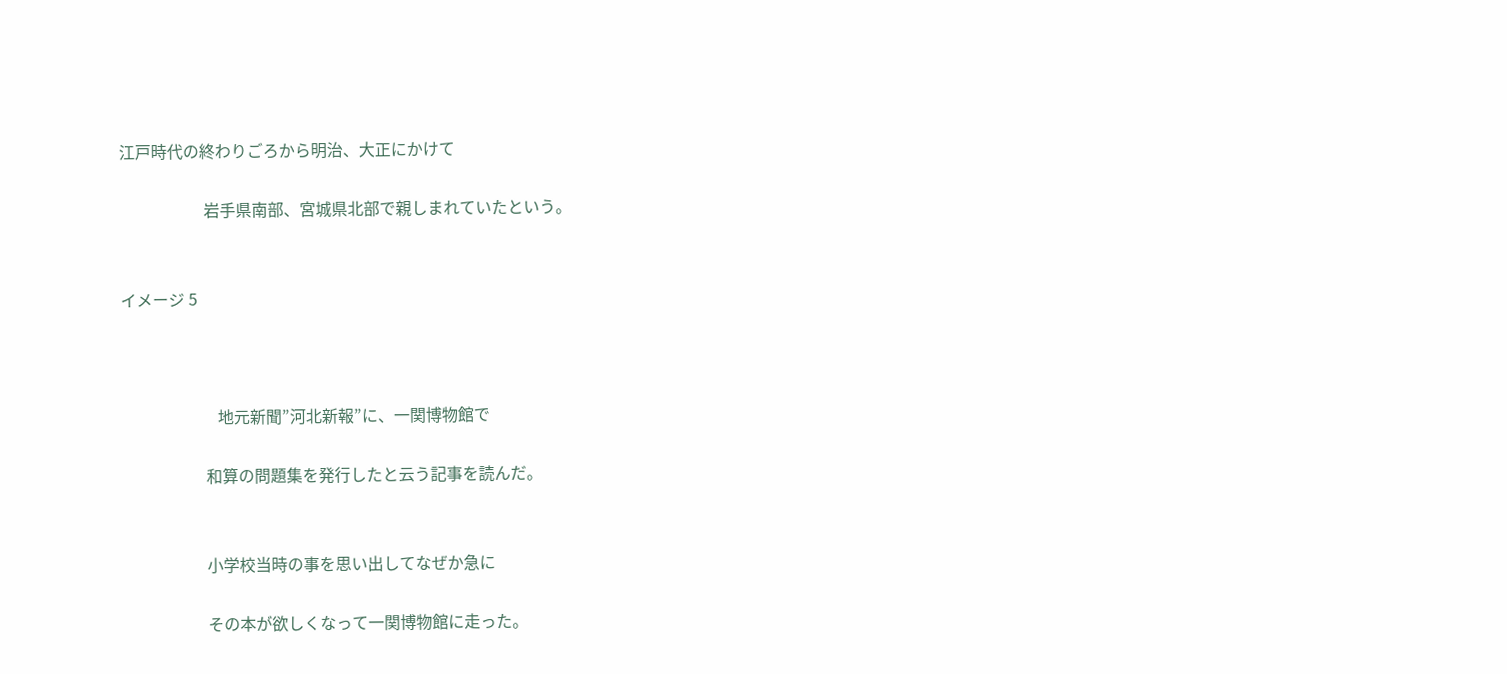江戸時代の終わりごろから明治、大正にかけて

                     岩手県南部、宮城県北部で親しまれていたという。


イメージ 5



                        地元新聞”河北新報”に、一関博物館で

                     和算の問題集を発行したと云う記事を読んだ。


                     小学校当時の事を思い出してなぜか急に

                     その本が欲しくなって一関博物館に走った。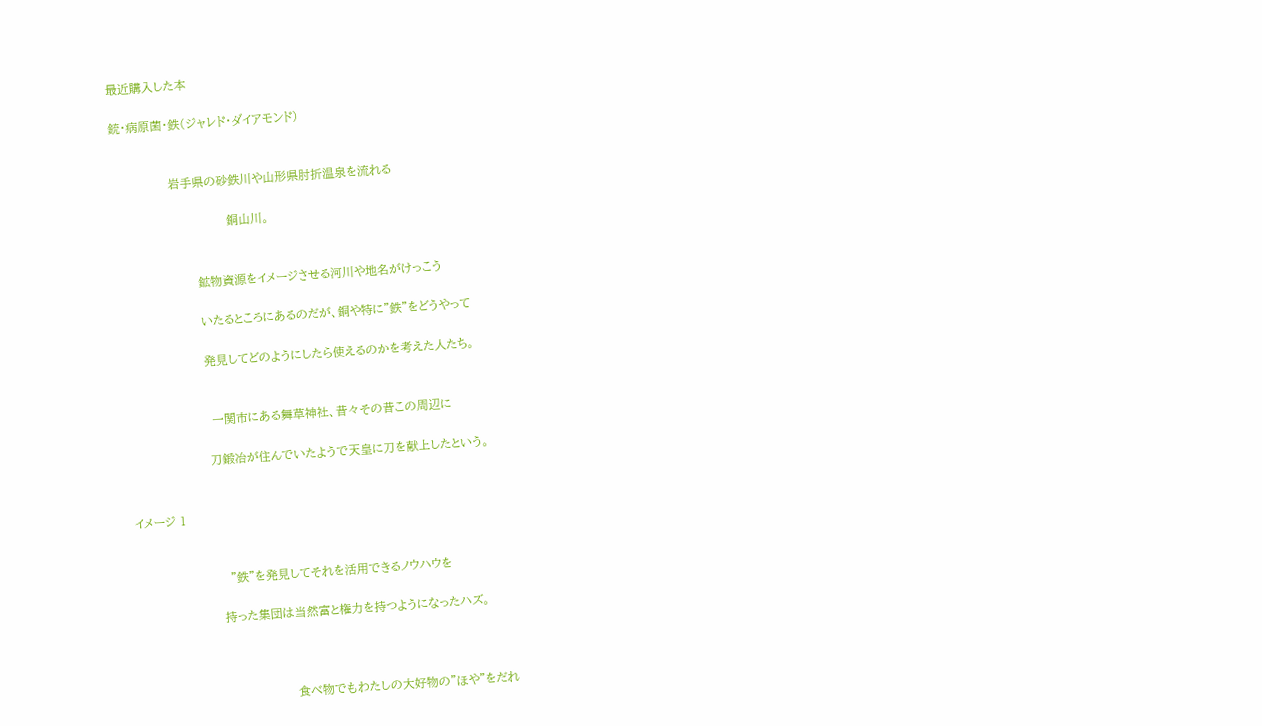最近購入した本

銃・病原菌・鉄(ジャレド・ダイアモンド)


              岩手県の砂鉄川や山形県肘折温泉を流れる

                            銅山川。


                    鉱物資源をイメージさせる河川や地名がけっこう

                    いたるところにあるのだが、銅や特に"鉄”をどうやって

                    発見してどのようにしたら使えるのかを考えた人たち。


                     一関市にある舞草神社、昔々その昔この周辺に

                    刀鍛冶が住んでいたようで天皇に刀を献上したという。


イメージ 1


                       "鉄”を発見してそれを活用できるノウハウを

                     持った集団は当然富と権力を持つようになったハズ。



                                      食べ物でもわたしの大好物の"ほや”をだれ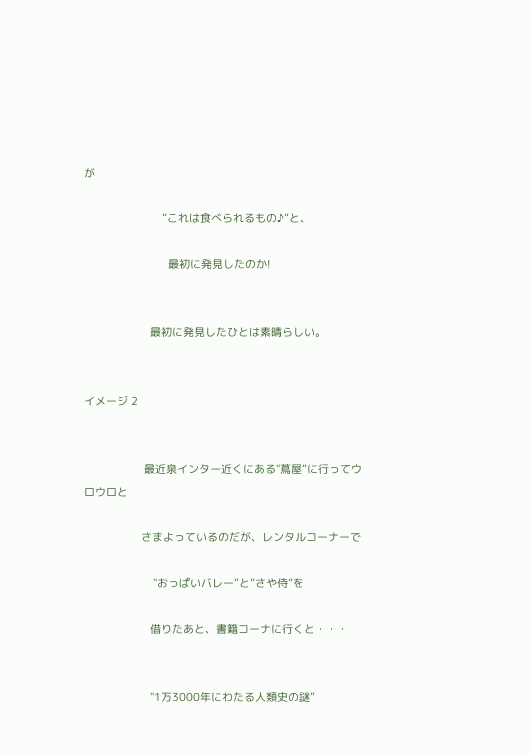が

                          ”これは食べられるもの♪”と、

                            最初に発見したのか!


                      最初に発見したひとは素晴らしい。


イメージ 2


                    最近泉インター近くにある"蔦屋”に行ってウロウロと

                   さまよっているのだが、レンタルコーナーで

                       "おっぱいバレー”と”さや侍”を

                      借りたあと、書籍コーナに行くと・・・


                      "1万3000年にわたる人類史の謎”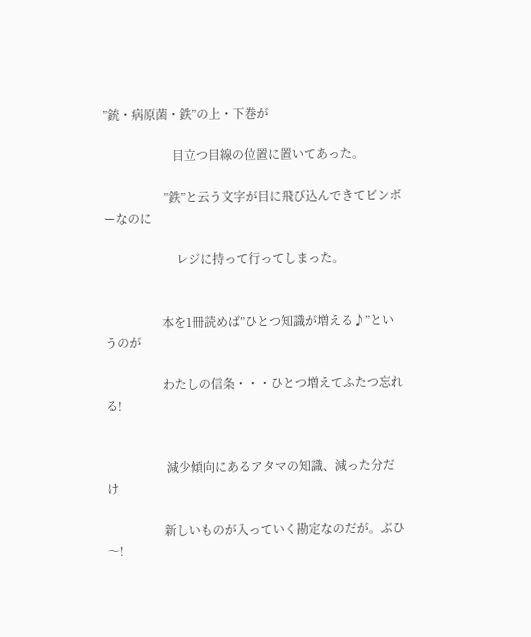”銃・病原菌・鉄”の上・下巻が

                       目立つ目線の位置に置いてあった。

                    ”鉄”と云う文字が目に飛び込んできてビンボーなのに

                        レジに持って行ってしまった。


                   本を1冊読めば”ひとつ知識が増える♪”というのが

                   わたしの信条・・・ひとつ増えてふたつ忘れる!


                    減少傾向にあるアタマの知識、減った分だけ

                   新しいものが入っていく勘定なのだが。ぶひ〜!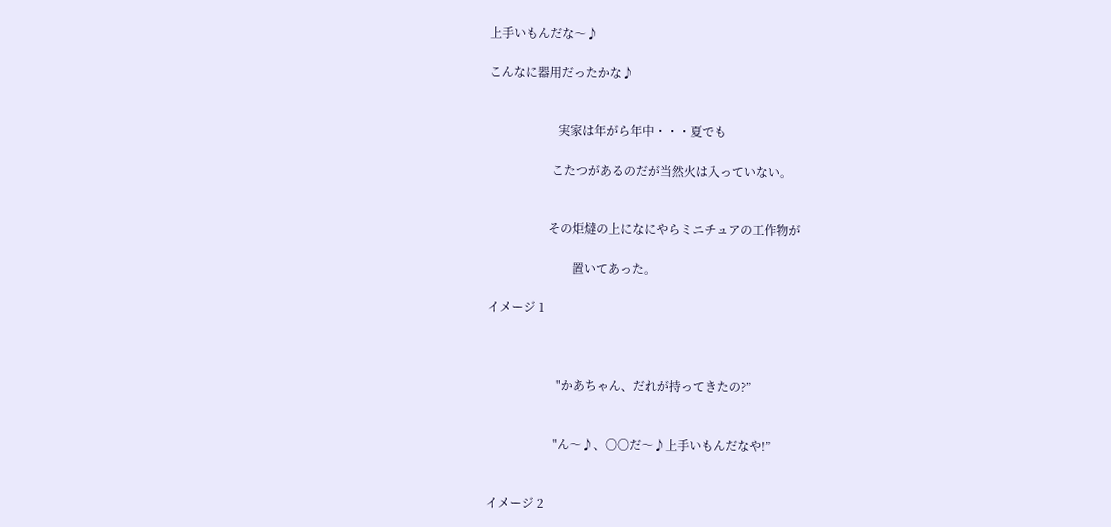上手いもんだな〜♪

こんなに器用だったかな♪


                       実家は年がら年中・・・夏でも

                     こたつがあるのだが当然火は入っていない。


                    その炬燵の上になにやらミニチュアの工作物が

                            置いてあった。

イメージ 1



                       "かあちゃん、だれが持ってきたの?”


                      "ん〜♪、〇〇だ〜♪上手いもんだなや!”


イメージ 2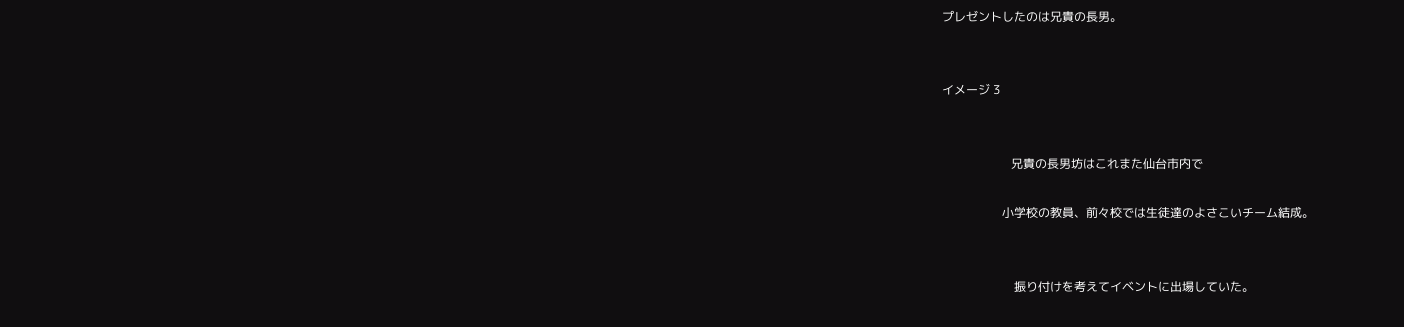プレゼントしたのは兄貴の長男。


イメージ 3


                       兄貴の長男坊はこれまた仙台市内で

                    小学校の教員、前々校では生徒達のよさこいチーム結成。


                        振り付けを考えてイベントに出場していた。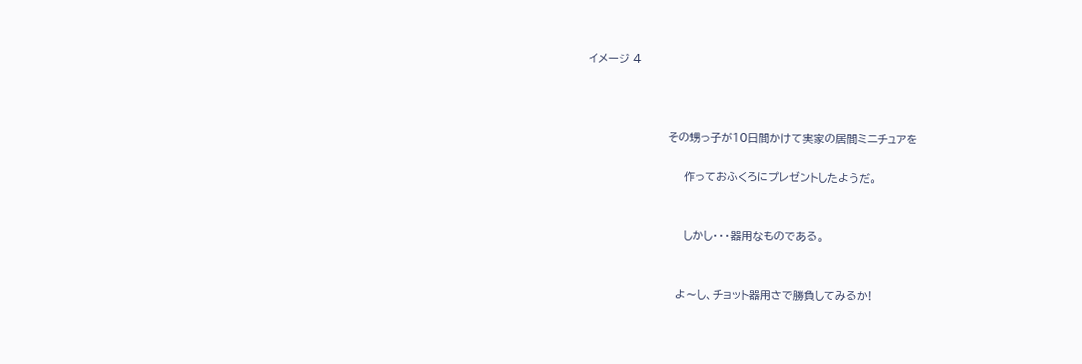イメージ 4



                    その甥っ子が10日間かけて実家の居間ミニチュアを

                        作っておふくろにプレゼントしたようだ。


                        しかし・・・器用なものである。


                      よ〜し、チョット器用さで勝負してみるか!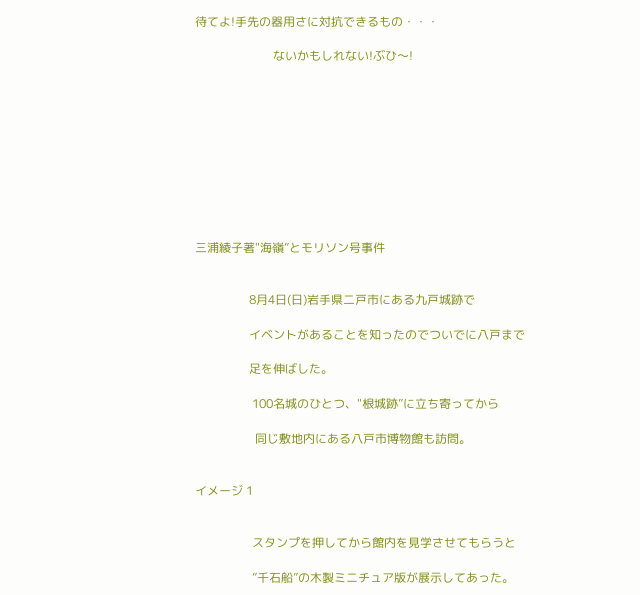待てよ!手先の器用さに対抗できるもの・・・

                          ないかもしれない!ぶひ〜!










三浦綾子著"海嶺”とモリソン号事件


                  8月4日(日)岩手県二戸市にある九戸城跡で

                  イベントがあることを知ったのでついでに八戸まで

                  足を伸ばした。

                   100名城のひとつ、"根城跡”に立ち寄ってから

                    同じ敷地内にある八戸市博物館も訪問。


イメージ 1


                   スタンプを押してから館内を見学させてもらうと

                   ”千石船”の木製ミニチュア版が展示してあった。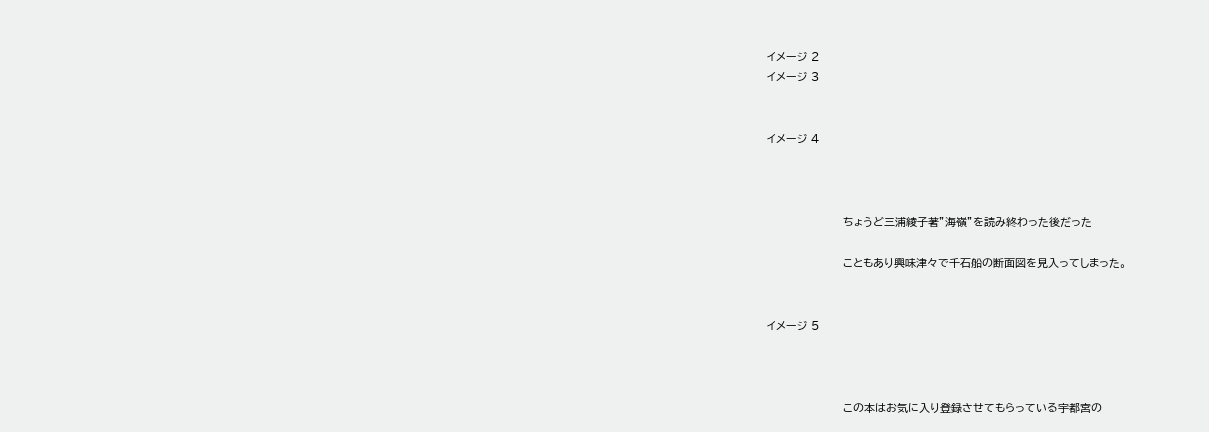イメージ 2
イメージ 3


イメージ 4



                   ちょうど三浦綾子著”海嶺”を読み終わった後だった

                   こともあり興味津々で千石船の断面図を見入ってしまった。


イメージ 5



                   この本はお気に入り登録させてもらっている宇都宮の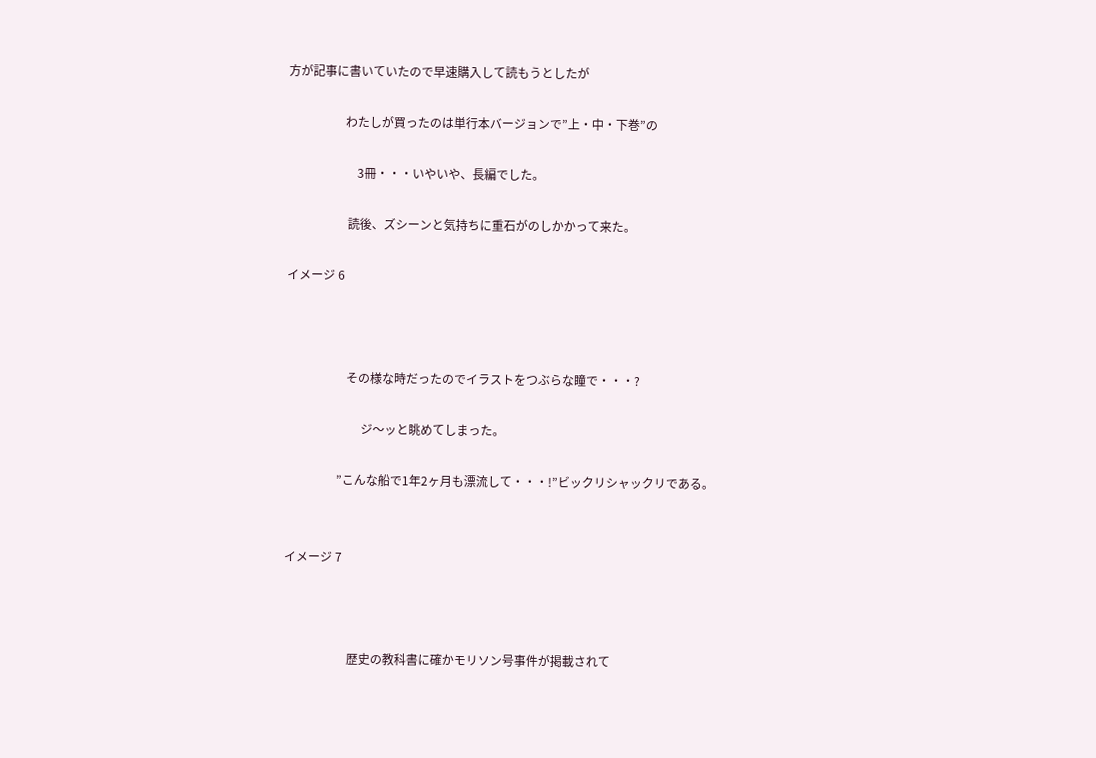方が記事に書いていたので早速購入して読もうとしたが

                   わたしが買ったのは単行本バージョンで”上・中・下巻”の

                       3冊・・・いやいや、長編でした。

                    読後、ズシーンと気持ちに重石がのしかかって来た。

イメージ 6



                    その様な時だったのでイラストをつぶらな瞳で・・・?

                         ジ〜ッと眺めてしまった。

                 ”こんな船で1年2ヶ月も漂流して・・・!”ビックリシャックリである。


イメージ 7



                     歴史の教科書に確かモリソン号事件が掲載されて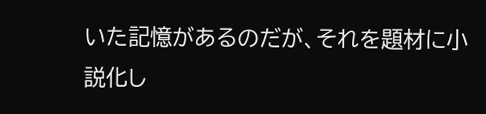いた記憶があるのだが、それを題材に小説化し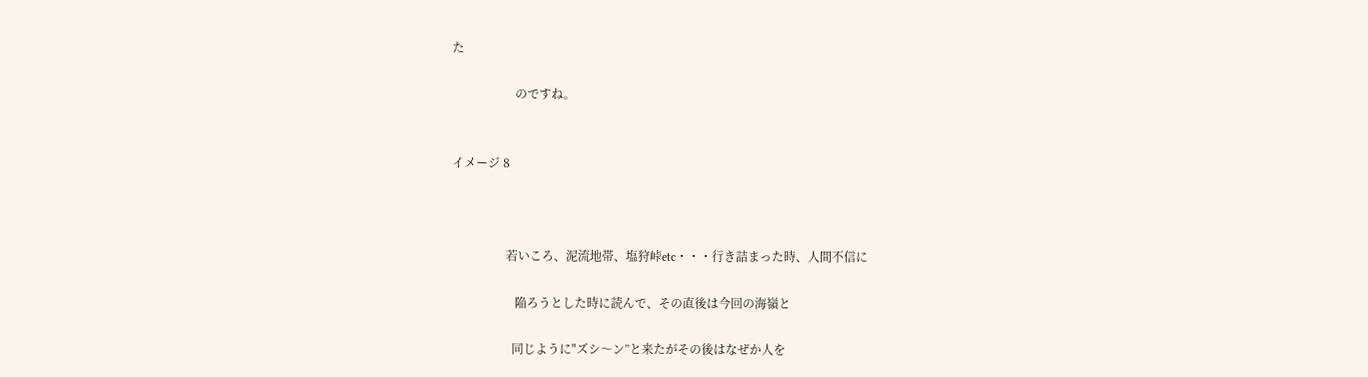た

                     のですね。


イメージ 8



                  若いころ、泥流地帯、塩狩峠etc・・・行き詰まった時、人間不信に

                     陥ろうとした時に読んで、その直後は今回の海嶺と

                    同じように"ズシ〜ン”と来たがその後はなぜか人を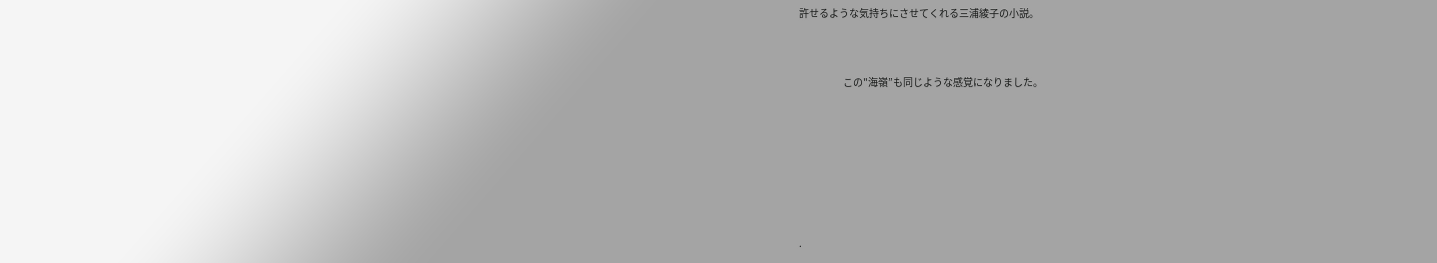許せるような気持ちにさせてくれる三浦綾子の小説。


                      この"海嶺”も同じような感覚になりました。






.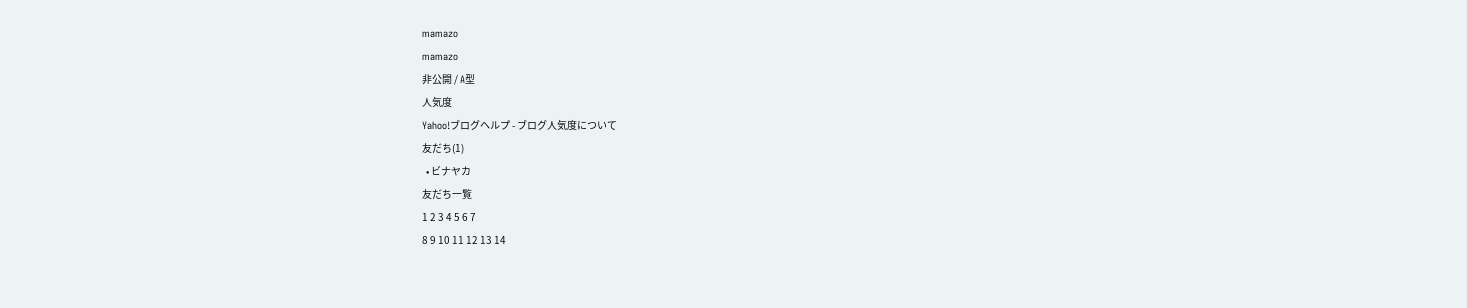mamazo
mamazo
非公開 / A型
人気度
Yahoo!ブログヘルプ - ブログ人気度について
友だち(1)
  • ビナヤカ
友だち一覧
1 2 3 4 5 6 7
8 9 10 11 12 13 14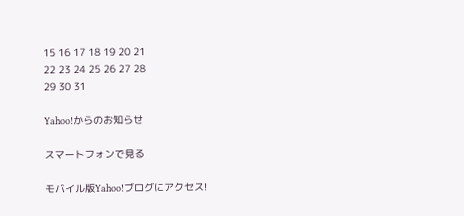15 16 17 18 19 20 21
22 23 24 25 26 27 28
29 30 31

Yahoo!からのお知らせ

スマートフォンで見る

モバイル版Yahoo!ブログにアクセス!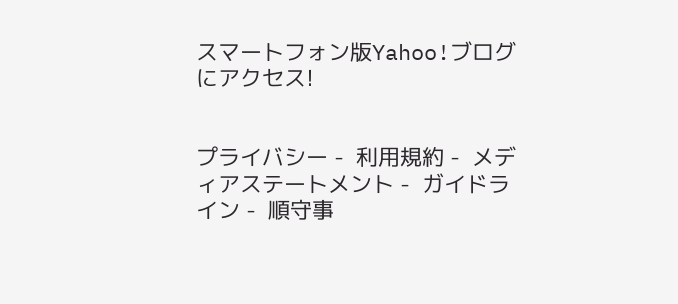スマートフォン版Yahoo!ブログにアクセス!


プライバシー -  利用規約 -  メディアステートメント -  ガイドライン -  順守事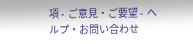項 -  ご意見・ご要望 -  ヘルプ・お問い合わせ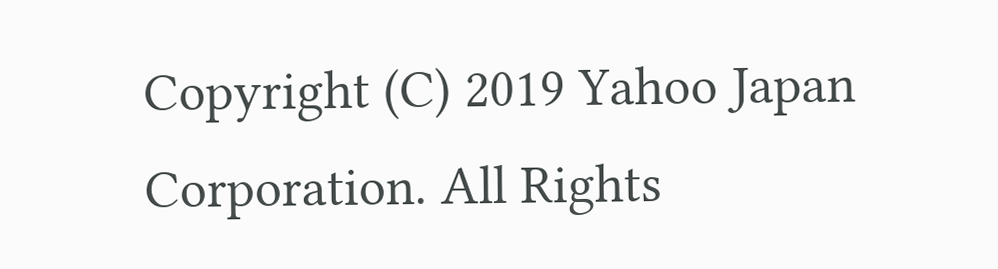Copyright (C) 2019 Yahoo Japan Corporation. All Rights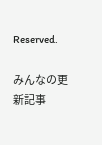Reserved.

みんなの更新記事